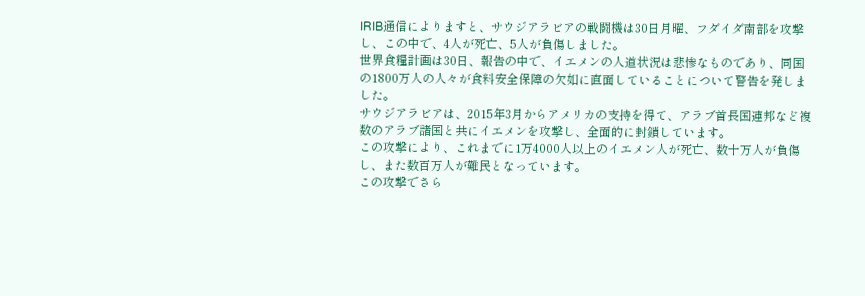IRIB通信によりますと、サウジアラビアの戦闘機は30日月曜、フダイダ南部を攻撃し、この中で、4人が死亡、5人が負傷しました。
世界食糧計画は30日、報告の中で、イエメンの人道状況は悲惨なものであり、同国の1800万人の人々が食料安全保障の欠如に直面していることについて警告を発しました。
サウジアラビアは、2015年3月からアメリカの支持を得て、アラブ首長国連邦など複数のアラブ諸国と共にイエメンを攻撃し、全面的に封鎖しています。
この攻撃により、これまでに1万4000人以上のイエメン人が死亡、数十万人が負傷し、また数百万人が難民となっています。
この攻撃でさら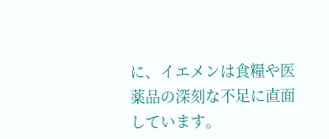に、イエメンは食糧や医薬品の深刻な不足に直面しています。